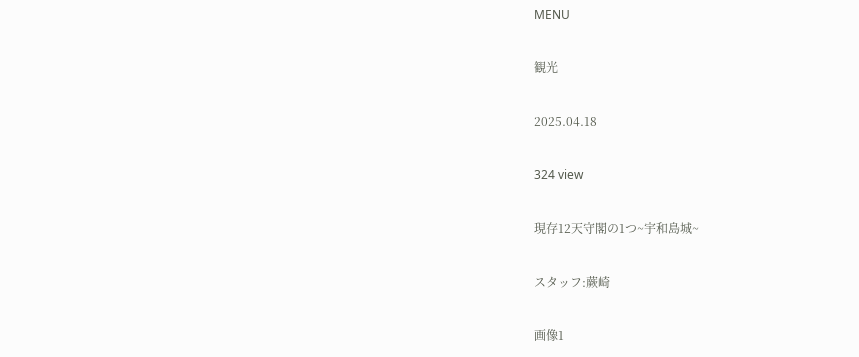MENU

観光

2025.04.18

324 view

現存12天守閣の1つ~宇和島城~

スタッフ:蕨崎

画像1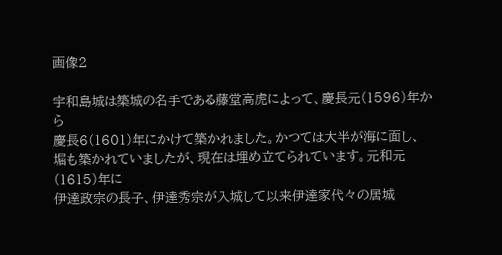画像2

宇和島城は築城の名手である藤堂高虎によって、慶長元(1596)年から
慶長6(1601)年にかけて築かれました。かつては大半が海に面し、
堀も築かれていましたが、現在は埋め立てられています。元和元(1615)年に
伊達政宗の長子、伊達秀宗が入城して以来伊達家代々の居城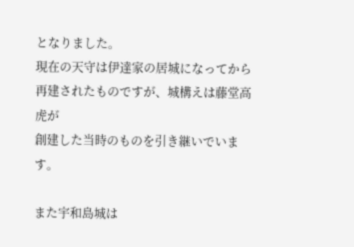となりました。
現在の天守は伊達家の居城になってから再建されたものですが、城構えは藤堂高虎が
創建した当時のものを引き継いでいます。

また宇和島城は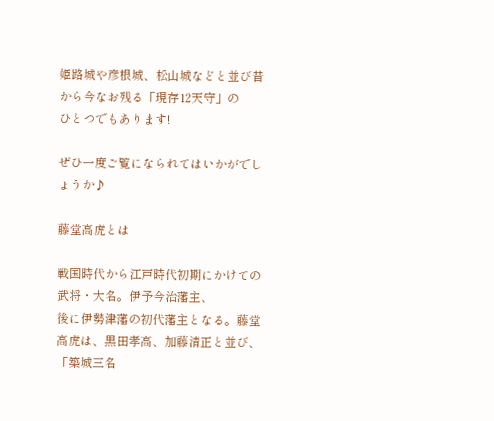姫路城や彦根城、松山城などと並び昔から今なお残る「現存12天守」の
ひとつでもあります!

ぜひ一度ご覧になられてはいかがでしょうか♪

藤堂高虎とは

戦国時代から江戸時代初期にかけての武将・大名。伊予今治藩主、
後に伊勢津藩の初代藩主となる。藤堂高虎は、黒田孝高、加藤清正と並び、
「築城三名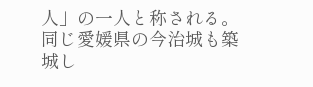人」の一人と称される。同じ愛媛県の今治城も築城し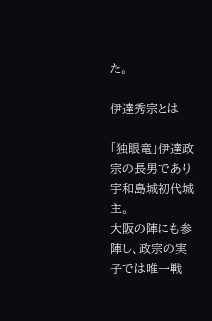た。

伊達秀宗とは

「独眼竜」伊達政宗の長男であり宇和島城初代城主。
大阪の陣にも参陣し、政宗の実子では唯一戦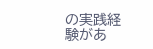の実践経験があ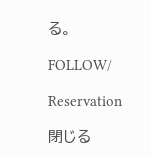る。

FOLLOW/

Reservation

閉じる